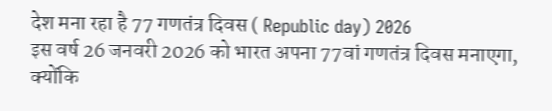देश मना रहा है 77 गणतंत्र दिवस ( Republic day) 2026
इस वर्ष 26 जनवरी 2026 को भारत अपना 77वां गणतंत्र दिवस मनाएगा, क्योंकि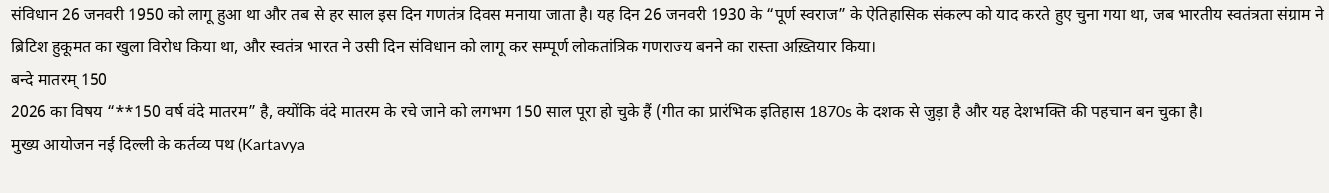संविधान 26 जनवरी 1950 को लागू हुआ था और तब से हर साल इस दिन गणतंत्र दिवस मनाया जाता है। यह दिन 26 जनवरी 1930 के “पूर्ण स्वराज” के ऐतिहासिक संकल्प को याद करते हुए चुना गया था, जब भारतीय स्वतंत्रता संग्राम ने ब्रिटिश हुकूमत का खुला विरोध किया था, और स्वतंत्र भारत ने उसी दिन संविधान को लागू कर सम्पूर्ण लोकतांत्रिक गणराज्य बनने का रास्ता अख़्तियार किया।
बन्दे मातरम् 150
2026 का विषय “**150 वर्ष वंदे मातरम” है, क्योंकि वंदे मातरम के रचे जाने को लगभग 150 साल पूरा हो चुके हैं (गीत का प्रारंभिक इतिहास 1870s के दशक से जुड़ा है और यह देशभक्ति की पहचान बन चुका है।
मुख्य आयोजन नई दिल्ली के कर्तव्य पथ (Kartavya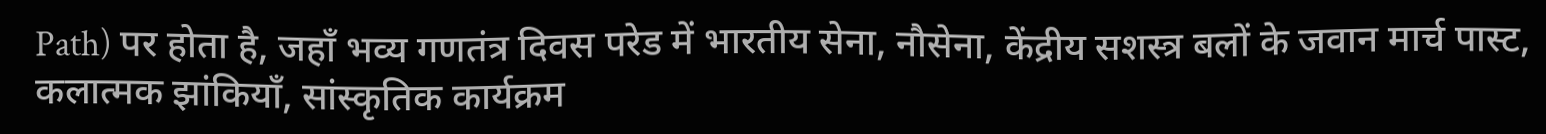Path) पर होता है, जहाँ भव्य गणतंत्र दिवस परेड में भारतीय सेना, नौसेना, केंद्रीय सशस्त्र बलों के जवान मार्च पास्ट, कलात्मक झांकियाँ, सांस्कृतिक कार्यक्रम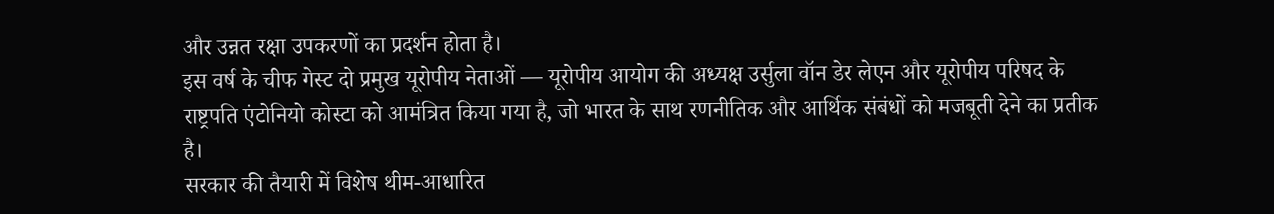और उन्नत रक्षा उपकरणों का प्रदर्शन होता है।
इस वर्ष के चीफ गेस्ट दो प्रमुख यूरोपीय नेताओं — यूरोपीय आयोग की अध्यक्ष उर्सुला वॉन डेर लेएन और यूरोपीय परिषद के राष्ट्रपति एंटोनियो कोस्टा को आमंत्रित किया गया है, जो भारत के साथ रणनीतिक और आर्थिक संबंधों को मजबूती देने का प्रतीक है।
सरकार की तैयारी में विशेष थीम-आधारित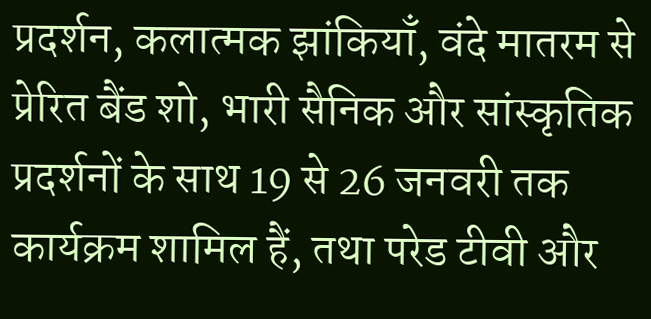प्रदर्शन, कलात्मक झांकियाँ, वंदे मातरम से प्रेरित बैंड शो, भारी सैनिक और सांस्कृतिक प्रदर्शनों के साथ 19 से 26 जनवरी तक कार्यक्रम शामिल हैं, तथा परेड टीवी और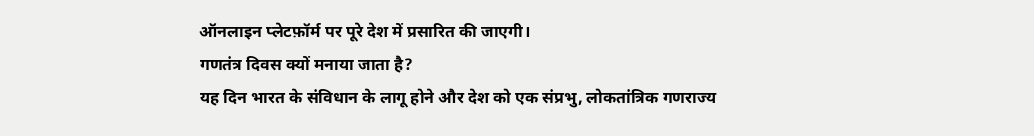ऑनलाइन प्लेटफ़ॉर्म पर पूरे देश में प्रसारित की जाएगी।
गणतंत्र दिवस क्यों मनाया जाता है?
यह दिन भारत के संविधान के लागू होने और देश को एक संप्रभु, लोकतांत्रिक गणराज्य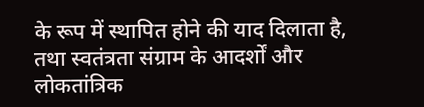के रूप में स्थापित होने की याद दिलाता है, तथा स्वतंत्रता संग्राम के आदर्शों और लोकतांत्रिक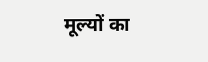मूल्यों का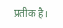प्रतीक है।